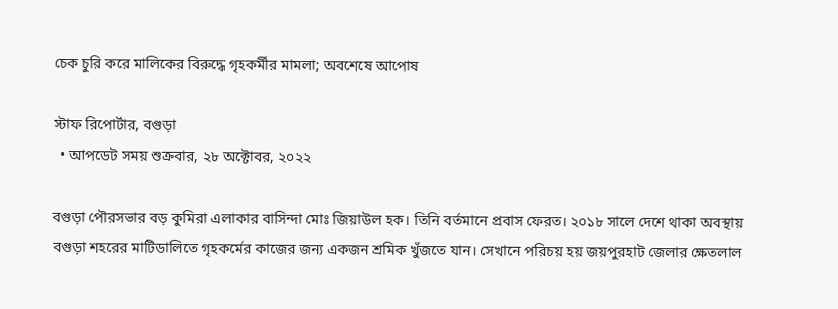চেক চুরি করে মালিকের বিরুদ্ধে গৃহকর্মীর মামলা; অবশেষে আপোষ

স্টাফ রিপোর্টার, বগুড়া
  • আপডেট সময় শুক্রবার, ২৮ অক্টোবর, ২০২২

বগুড়া পৌরসভার বড় কুমিরা এলাকার বাসিন্দা মোঃ জিয়াউল হক। তিনি বর্তমানে প্রবাস ফেরত। ২০১৮ সালে দেশে থাকা অবস্থায় বগুড়া শহরের মাটিডালিতে গৃহকর্মের কাজের জন্য একজন শ্রমিক খুঁজতে যান। সেখানে পরিচয় হয় জয়পুরহাট জেলার ক্ষেতলাল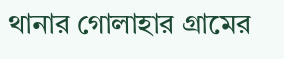থানার গোলাহার গ্রামের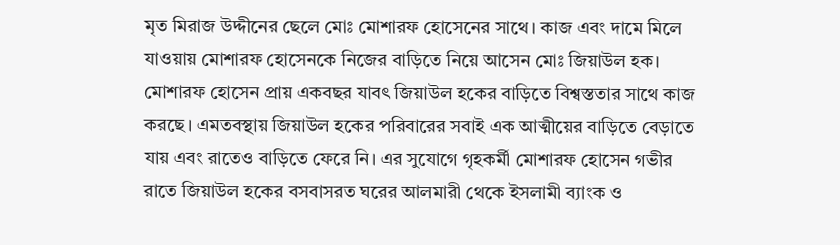মৃত মিরাজ উদ্দীনের ছেলে মোঃ মোশারফ হোসেনের সাথে। কাজ এবং দামে মিলে যাওয়ায় মোশারফ হোসেনকে নিজের বাড়িতে নিয়ে আসেন মোঃ জিয়াউল হক।
মোশারফ হোসেন প্রায় একবছর যাবৎ জিয়াউল হকের বাড়িতে বিশ্বস্ততার সাথে কাজ করছে। এমতবস্থায় জিয়াউল হকের পরিবারের সবাই এক আত্মীয়ের বাড়িতে বেড়াতে যায় এবং রাতেও বাড়িতে ফেরে নি। এর সুযোগে গৃহকর্মী মোশারফ হোসেন গভীর রাতে জিয়াউল হকের বসবাসরত ঘরের আলমারী থেকে ইসলামী ব্যাংক ও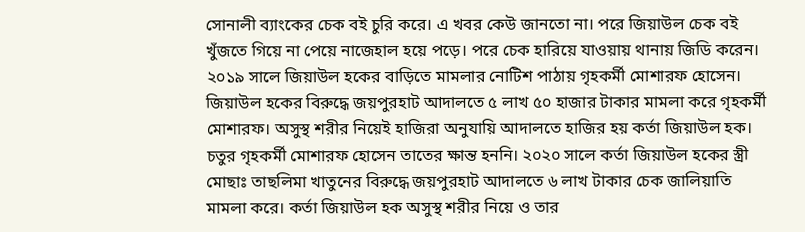সোনালী ব্যাংকের চেক বই চুরি করে। এ খবর কেউ জানতো না। পরে জিয়াউল চেক বই খুঁজতে গিয়ে না পেয়ে নাজেহাল হয়ে পড়ে। পরে চেক হারিয়ে যাওয়ায় থানায় জিডি করেন।
২০১৯ সালে জিয়াউল হকের বাড়িতে মামলার নোটিশ পাঠায় গৃহকর্মী মোশারফ হোসেন। জিয়াউল হকের বিরুদ্ধে জয়পুরহাট আদালতে ৫ লাখ ৫০ হাজার টাকার মামলা করে গৃহকর্মী মোশারফ। অসুস্থ শরীর নিয়েই হাজিরা অনুযায়ি আদালতে হাজির হয় কর্তা জিয়াউল হক। চতুর গৃহকর্মী মোশারফ হোসেন তাতের ক্ষান্ত হননি। ২০২০ সালে কর্তা জিয়াউল হকের স্ত্রী মোছাঃ তাছলিমা খাতুনের বিরুদ্ধে জয়পুরহাট আদালতে ৬ লাখ টাকার চেক জালিয়াতি মামলা করে। কর্তা জিয়াউল হক অসুস্থ শরীর নিয়ে ও তার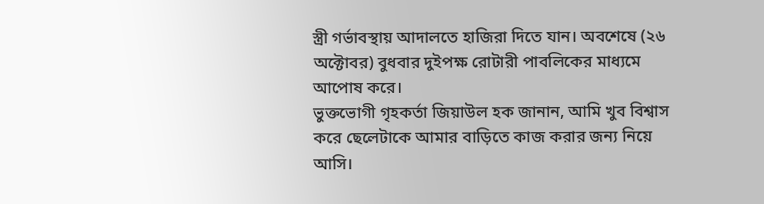স্ত্রী গর্ভাবস্থায় আদালতে হাজিরা দিতে যান। অবশেষে (২৬ অক্টোবর) বুধবার দুইপক্ষ রোটারী পাবলিকের মাধ্যমে আপোষ করে।
ভুক্তভোগী গৃহকর্তা জিয়াউল হক জানান, আমি খুব বিশ্বাস করে ছেলেটাকে আমার বাড়িতে কাজ করার জন্য নিয়ে আসি।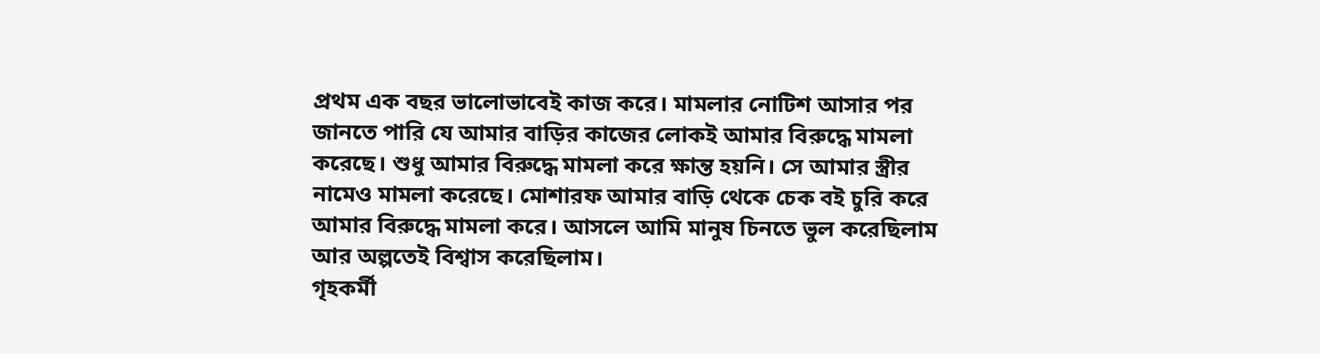প্রথম এক বছর ভালোভাবেই কাজ করে। মামলার নোটিশ আসার পর জানতে পারি যে আমার বাড়ির কাজের লোকই আমার বিরুদ্ধে মামলা করেছে। শুধু আমার বিরুদ্ধে মামলা করে ক্ষান্ত হয়নি। সে আমার স্ত্রীর নামেও মামলা করেছে। মোশারফ আমার বাড়ি থেকে চেক বই চুরি করে আমার বিরুদ্ধে মামলা করে। আসলে আমি মানুষ চিনতে ভুল করেছিলাম আর অল্পতেই বিশ্বাস করেছিলাম।
গৃহকর্মী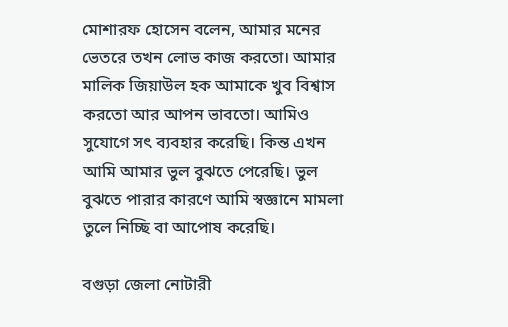মোশারফ হোসেন বলেন, আমার মনের ভেতরে তখন লোভ কাজ করতো। আমার মালিক জিয়াউল হক আমাকে খুব বিশ্বাস করতো আর আপন ভাবতো। আমিও সুযোগে সৎ ব্যবহার করেছি। কিন্ত এখন আমি আমার ভুল বুঝতে পেরেছি। ভুল বুঝতে পারার কারণে আমি স্বজ্ঞানে মামলা তুলে নিচ্ছি বা আপোষ করেছি।

বগুড়া জেলা নোটারী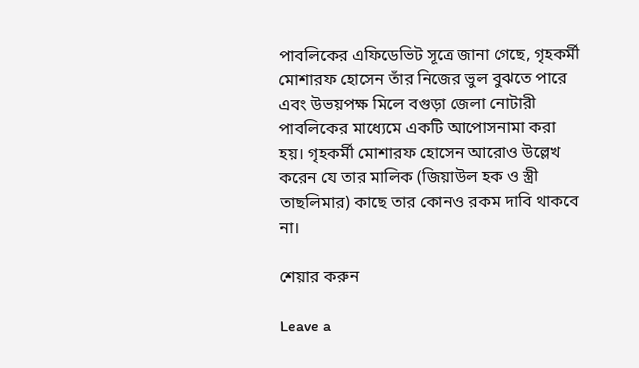পাবলিকের এফিডেভিট সূত্রে জানা গেছে, গৃহকর্মী মোশারফ হোসেন তাঁর নিজের ভুল বুঝতে পারে এবং উভয়পক্ষ মিলে বগুড়া জেলা নোটারী পাবলিকের মাধ্যেমে একটি আপোসনামা করা হয়। গৃহকর্মী মোশারফ হোসেন আরোও উল্লেখ করেন যে তার মালিক (জিয়াউল হক ও স্ত্রী তাছলিমার) কাছে তার কোনও রকম দাবি থাকবে না।

শেয়ার করুন

Leave a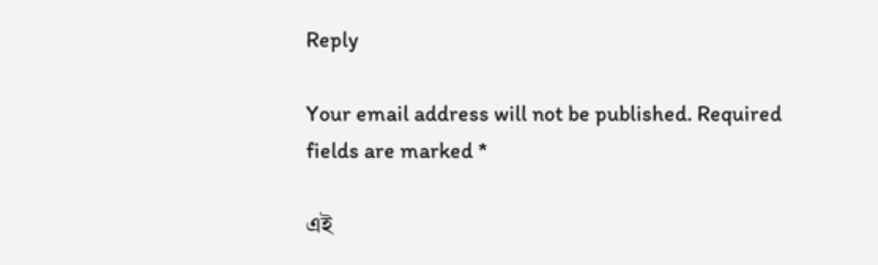Reply

Your email address will not be published. Required fields are marked *

এই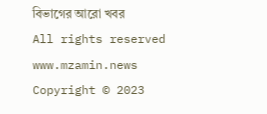বিভাগের আরো খবর
All rights reserved www.mzamin.news Copyright © 2023